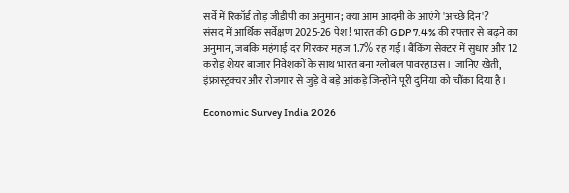सर्वे में रिकॉर्ड तोड़ जीडीपी का अनुमान; क्या आम आदमी के आएंगे 'अच्छे दिन'?
संसद में आर्थिक सर्वेक्षण 2025-26 पेश! भारत की GDP 7.4% की रफ्तार से बढ़ने का अनुमान, जबकि महंगाई दर गिरकर महज 1.7% रह गई। बैंकिंग सेक्टर में सुधार और 12 करोड़ शेयर बाजार निवेशकों के साथ भारत बना ग्लोबल पावरहाउस। जानिए खेती, इंफ्रास्ट्रक्चर और रोजगार से जुड़े वे बड़े आंकड़े जिन्होंने पूरी दुनिया को चौंका दिया है।

Economic Survey India 2026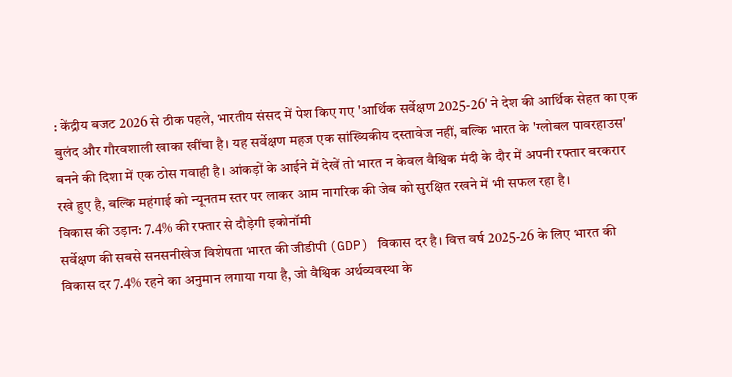: केंद्रीय बजट 2026 से ठीक पहले, भारतीय संसद में पेश किए गए 'आर्थिक सर्वेक्षण 2025-26' ने देश की आर्थिक सेहत का एक बुलंद और गौरवशाली खाका खींचा है। यह सर्वेक्षण महज एक सांख्यिकीय दस्तावेज नहीं, बल्कि भारत के 'ग्लोबल पावरहाउस' बनने की दिशा में एक ठोस गवाही है। आंकड़ों के आईने में देखें तो भारत न केवल वैश्विक मंदी के दौर में अपनी रफ्तार बरकरार रखे हुए है, बल्कि महंगाई को न्यूनतम स्तर पर लाकर आम नागरिक की जेब को सुरक्षित रखने में भी सफल रहा है।
विकास की उड़ान: 7.4% की रफ्तार से दौड़ेगी इकोनॉमी
सर्वेक्षण की सबसे सनसनीखेज विशेषता भारत की जीडीपी (GDP) विकास दर है। वित्त वर्ष 2025-26 के लिए भारत की विकास दर 7.4% रहने का अनुमान लगाया गया है, जो वैश्विक अर्थव्यवस्था के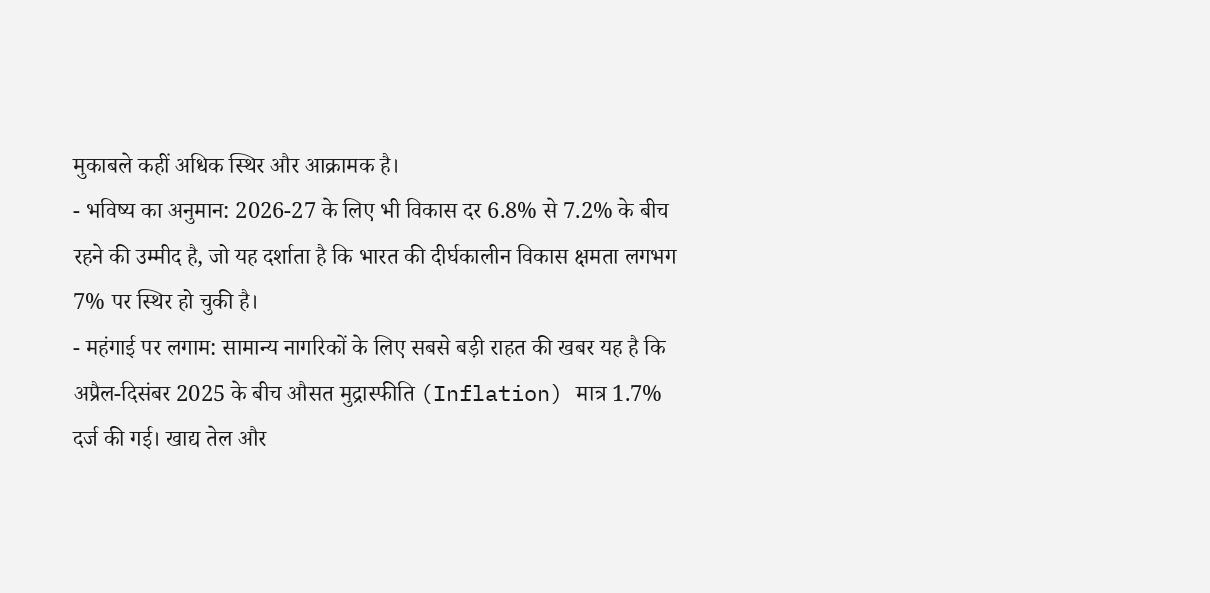मुकाबले कहीं अधिक स्थिर और आक्रामक है।
- भविष्य का अनुमान: 2026-27 के लिए भी विकास दर 6.8% से 7.2% के बीच रहने की उम्मीद है, जो यह दर्शाता है कि भारत की दीर्घकालीन विकास क्षमता लगभग 7% पर स्थिर हो चुकी है।
- महंगाई पर लगाम: सामान्य नागरिकों के लिए सबसे बड़ी राहत की खबर यह है कि अप्रैल-दिसंबर 2025 के बीच औसत मुद्रास्फीति (Inflation) मात्र 1.7% दर्ज की गई। खाद्य तेल और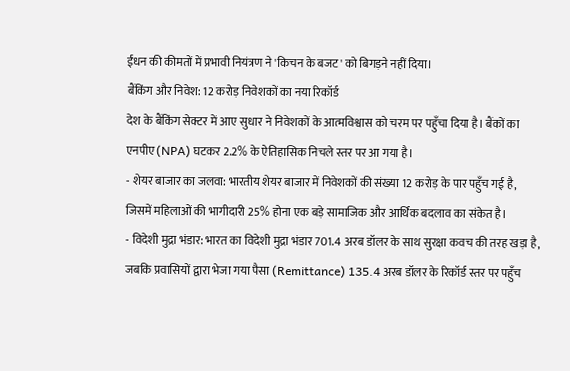ईंधन की कीमतों में प्रभावी नियंत्रण ने 'किचन के बजट' को बिगड़ने नहीं दिया।
बैंकिंग और निवेश: 12 करोड़ निवेशकों का नया रिकॉर्ड
देश के बैंकिंग सेक्टर में आए सुधार ने निवेशकों के आत्मविश्वास को चरम पर पहुँचा दिया है। बैंकों का एनपीए (NPA) घटकर 2.2% के ऐतिहासिक निचले स्तर पर आ गया है।
- शेयर बाजार का जलवा: भारतीय शेयर बाजार में निवेशकों की संख्या 12 करोड़ के पार पहुँच गई है, जिसमें महिलाओं की भागीदारी 25% होना एक बड़े सामाजिक और आर्थिक बदलाव का संकेत है।
- विदेशी मुद्रा भंडार: भारत का विदेशी मुद्रा भंडार 701.4 अरब डॉलर के साथ सुरक्षा कवच की तरह खड़ा है, जबकि प्रवासियों द्वारा भेजा गया पैसा (Remittance) 135.4 अरब डॉलर के रिकॉर्ड स्तर पर पहुँच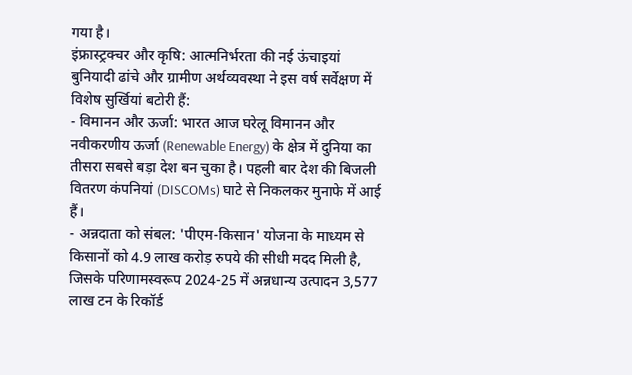गया है।
इंफ्रास्ट्रक्चर और कृषि: आत्मनिर्भरता की नई ऊंचाइयां
बुनियादी ढांचे और ग्रामीण अर्थव्यवस्था ने इस वर्ष सर्वेक्षण में विशेष सुर्खियां बटोरी हैं:
- विमानन और ऊर्जा: भारत आज घरेलू विमानन और नवीकरणीय ऊर्जा (Renewable Energy) के क्षेत्र में दुनिया का तीसरा सबसे बड़ा देश बन चुका है। पहली बार देश की बिजली वितरण कंपनियां (DISCOMs) घाटे से निकलकर मुनाफे में आई हैं।
- अन्नदाता को संबल: 'पीएम-किसान' योजना के माध्यम से किसानों को 4.9 लाख करोड़ रुपये की सीधी मदद मिली है, जिसके परिणामस्वरूप 2024-25 में अन्नधान्य उत्पादन 3,577 लाख टन के रिकॉर्ड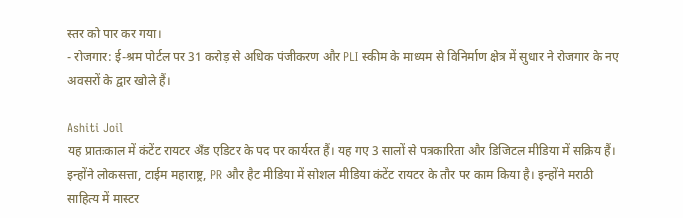स्तर को पार कर गया।
- रोजगार: ई-श्रम पोर्टल पर 31 करोड़ से अधिक पंजीकरण और PLI स्कीम के माध्यम से विनिर्माण क्षेत्र में सुधार ने रोजगार के नए अवसरों के द्वार खोले हैं।

Ashiti Joil
यह प्रातःकाल में कंटेंट रायटर अँड एडिटर के पद पर कार्यरत हैं। यह गए 3 सालों से पत्रकारिता और डिजिटल मीडिया में सक्रिय हैं। इन्होंने लोकसत्ता, टाईम महाराष्ट्र, PR और हैट मीडिया में सोशल मीडिया कंटेंट रायटर के तौर पर काम किया है। इन्होंने मराठी साहित्य में मास्टर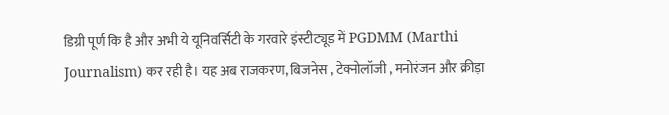डिग्री पूर्ण कि है और अभी ये यूनिवर्सिटी के गरवारे इंस्टीट्यूड में PGDMM (Marthi Journalism) कर रही है। यह अब राजकरण, बिजनेस , टेक्नोलॉजी , मनोरंजन और क्रीड़ा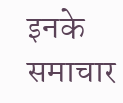इनके समाचार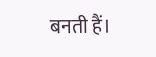बनती हैं।